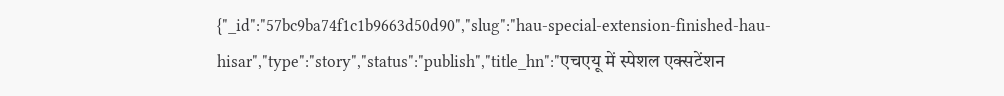{"_id":"57bc9ba74f1c1b9663d50d90","slug":"hau-special-extension-finished-hau-hisar","type":"story","status":"publish","title_hn":"एचएयू में स्पेशल एक्सटेंशन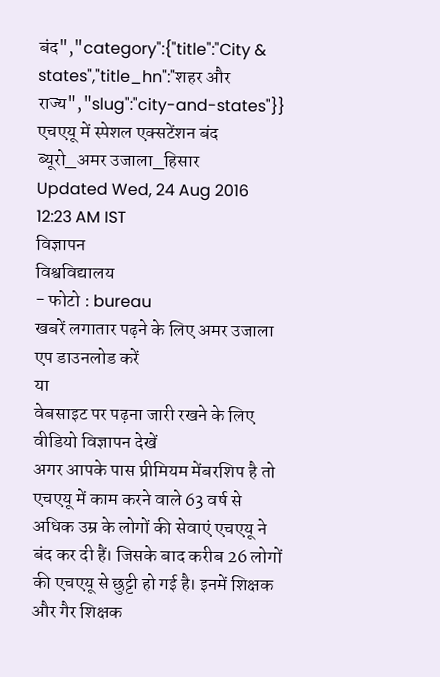बंद","category":{"title":"City & states","title_hn":"शहर और राज्य","slug":"city-and-states"}}
एचएयू में स्पेशल एक्सटेंशन बंद
ब्यूरो_अमर उजाला_हिसार
Updated Wed, 24 Aug 2016 12:23 AM IST
विज्ञापन
विश्वविद्यालय
- फोटो : bureau
खबरें लगातार पढ़ने के लिए अमर उजाला एप डाउनलोड करें
या
वेबसाइट पर पढ़ना जारी रखने के लिए वीडियो विज्ञापन देखें
अगर आपके पास प्रीमियम मेंबरशिप है तो
एचएयू में काम करने वाले 63 वर्ष से अधिक उम्र के लोगों की सेवाएं एचएयू ने बंद कर दी हैं। जिसके बाद करीब 26 लोगों की एचएयू से छुट्टी हो गई है। इनमें शिक्षक और गैर शिक्षक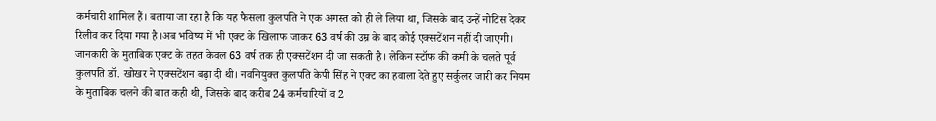कर्मचारी शामिल हैं। बताया जा रहा है कि यह फैसला कुलपति ने एक अगस्त को ही ले लिया था, जिसके बाद उन्हें नोटिस देकर रिलीव कर दिया गया है।अब भविष्य में भी एक्ट के खिलाफ जाकर 63 वर्ष की उम्र के बाद कोई एक्सटेंशन नहीं दी जाएगी।
जानकारी के मुताबिक एक्ट के तहत केवल 63 वर्ष तक ही एक्सटेंशन दी जा सकती है। लेकिन स्टॉफ की कमी के चलते पूर्व कुलपति डॉ. खोखर ने एक्सटेंशन बढ़ा दी थी। नवनियुक्त कुलपति केपी सिंह ने एक्ट का हवाला देते हुए सर्कुलर जारी कर नियम के मुताबिक चलने की बात कही थी, जिसके बाद करीब 24 कर्मचारियों व 2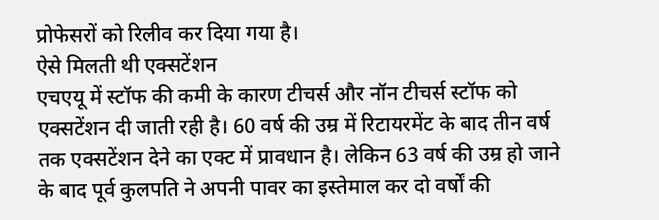प्रोफेसरों को रिलीव कर दिया गया है।
ऐसे मिलती थी एक्सटेंशन
एचएयू में स्टॉफ की कमी के कारण टीचर्स और नॉन टीचर्स स्टॉफ को एक्सटेंशन दी जाती रही है। 60 वर्ष की उम्र में रिटायरमेंट के बाद तीन वर्ष तक एक्सटेंशन देने का एक्ट में प्रावधान है। लेकिन 63 वर्ष की उम्र हो जाने के बाद पूर्व कुलपति ने अपनी पावर का इस्तेमाल कर दो वर्षों की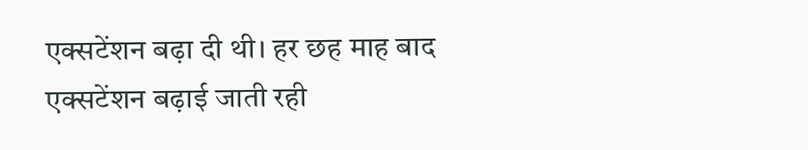एक्सटेंशन बढ़ा दी थी। हर छह माह बाद एक्सटेंशन बढ़ाई जाती रही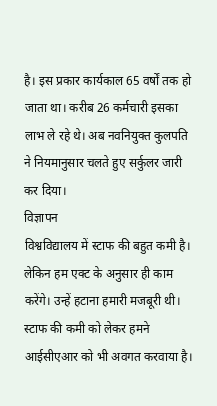है। इस प्रकार कार्यकाल 65 वर्षों तक हो जाता था। करीब 26 कर्मचारी इसका लाभ ले रहे थे। अब नवनियुक्त कुलपति ने नियमानुसार चलते हुए सर्कुलर जारी कर दिया।
विज्ञापन
विश्वविद्यालय में स्टाफ की बहुत कमी है। लेकिन हम एक्ट के अनुसार ही काम करेंगे। उन्हें हटाना हमारी मजबूरी थी। स्टाफ की कमी को लेकर हमने आईसीएआर को भी अवगत करवाया है।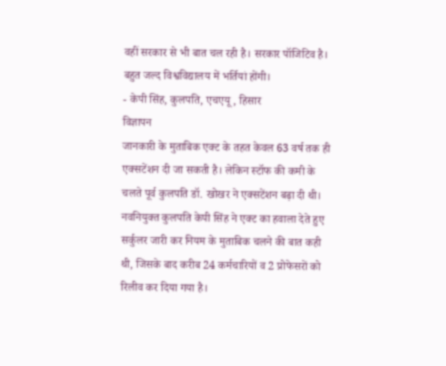वहीं सरकार से भी बात चल रही है। सरकार पॉजिटिव है। बहुत जल्द विश्वविद्यालय में भर्तियां होंगी।
- केपी सिंह, कुलपति, एचएयू, हिसार
विज्ञापन
जानकारी के मुताबिक एक्ट के तहत केवल 63 वर्ष तक ही एक्सटेंशन दी जा सकती है। लेकिन स्टॉफ की कमी के चलते पूर्व कुलपति डॉ. खोखर ने एक्सटेंशन बढ़ा दी थी। नवनियुक्त कुलपति केपी सिंह ने एक्ट का हवाला देते हुए सर्कुलर जारी कर नियम के मुताबिक चलने की बात कही थी, जिसके बाद करीब 24 कर्मचारियों व 2 प्रोफेसरों को रिलीव कर दिया गया है।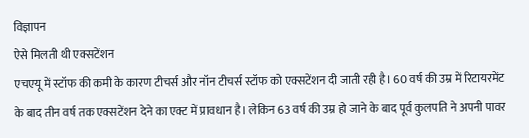विज्ञापन
ऐसे मिलती थी एक्सटेंशन
एचएयू में स्टॉफ की कमी के कारण टीचर्स और नॉन टीचर्स स्टॉफ को एक्सटेंशन दी जाती रही है। 60 वर्ष की उम्र में रिटायरमेंट के बाद तीन वर्ष तक एक्सटेंशन देने का एक्ट में प्रावधान है। लेकिन 63 वर्ष की उम्र हो जाने के बाद पूर्व कुलपति ने अपनी पावर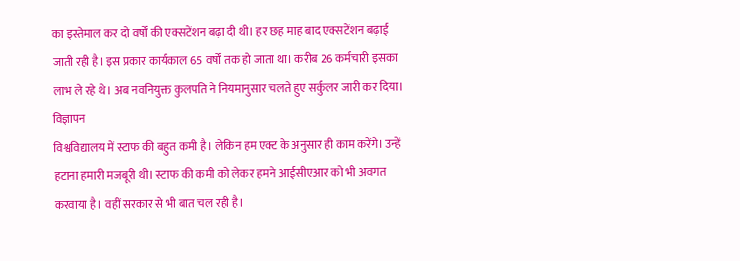का इस्तेमाल कर दो वर्षों की एक्सटेंशन बढ़ा दी थी। हर छह माह बाद एक्सटेंशन बढ़ाई जाती रही है। इस प्रकार कार्यकाल 65 वर्षों तक हो जाता था। करीब 26 कर्मचारी इसका लाभ ले रहे थे। अब नवनियुक्त कुलपति ने नियमानुसार चलते हुए सर्कुलर जारी कर दिया।
विज्ञापन
विश्वविद्यालय में स्टाफ की बहुत कमी है। लेकिन हम एक्ट के अनुसार ही काम करेंगे। उन्हें हटाना हमारी मजबूरी थी। स्टाफ की कमी को लेकर हमने आईसीएआर को भी अवगत करवाया है। वहीं सरकार से भी बात चल रही है।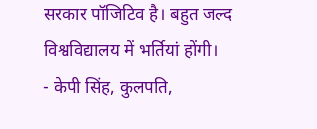सरकार पॉजिटिव है। बहुत जल्द विश्वविद्यालय में भर्तियां होंगी।
- केपी सिंह, कुलपति,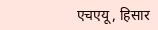एचएयू, हिसार